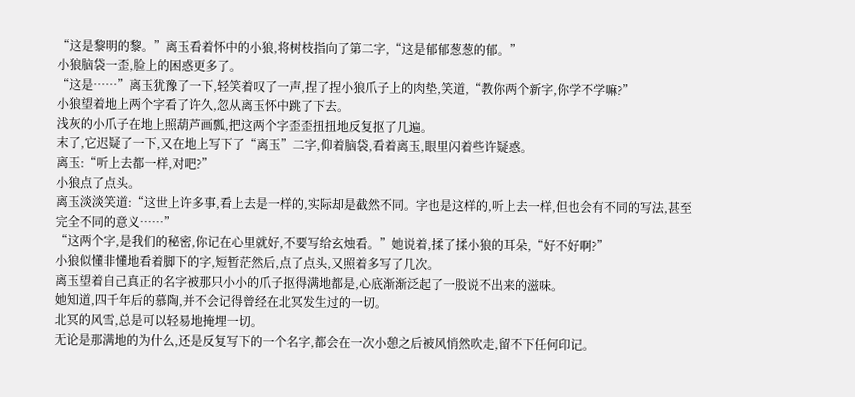“这是黎明的黎。”离玉看着怀中的小狼,将树枝指向了第二字,“这是郁郁葱葱的郁。”
小狼脑袋一歪,脸上的困惑更多了。
“这是……”离玉犹豫了一下,轻笑着叹了一声,捏了捏小狼爪子上的肉垫,笑道,“教你两个新字,你学不学嘛?”
小狼望着地上两个字看了许久,忽从离玉怀中跳了下去。
浅灰的小爪子在地上照葫芦画瓢,把这两个字歪歪扭扭地反复抠了几遍。
末了,它迟疑了一下,又在地上写下了“离玉”二字,仰着脑袋,看着离玉,眼里闪着些许疑惑。
离玉:“听上去都一样,对吧?”
小狼点了点头。
离玉淡淡笑道:“这世上许多事,看上去是一样的,实际却是截然不同。字也是这样的,听上去一样,但也会有不同的写法,甚至完全不同的意义……”
“这两个字,是我们的秘密,你记在心里就好,不要写给玄烛看。”她说着,揉了揉小狼的耳朵,“好不好啊?”
小狼似懂非懂地看着脚下的字,短暂茫然后,点了点头,又照着多写了几次。
离玉望着自己真正的名字被那只小小的爪子抠得满地都是,心底渐渐泛起了一股说不出来的滋味。
她知道,四千年后的慕陶,并不会记得曾经在北冥发生过的一切。
北冥的风雪,总是可以轻易地掩埋一切。
无论是那满地的为什么,还是反复写下的一个名字,都会在一次小憩之后被风悄然吹走,留不下任何印记。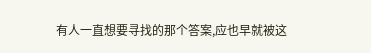有人一直想要寻找的那个答案,应也早就被这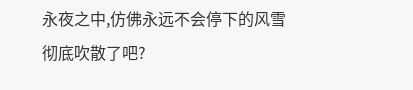永夜之中,仿佛永远不会停下的风雪彻底吹散了吧?